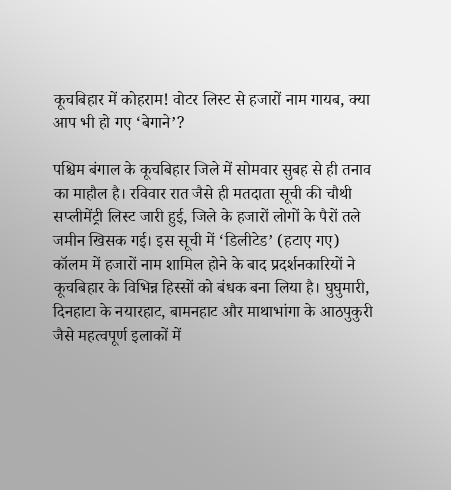कूचबिहार में कोहराम! वोटर लिस्ट से हजारों नाम गायब, क्या आप भी हो गए ‘बेगाने’?

पश्चिम बंगाल के कूचबिहार जिले में सोमवार सुबह से ही तनाव का माहौल है। रविवार रात जैसे ही मतदाता सूची की चौथी सप्लीमेंट्री लिस्ट जारी हुई, जिले के हजारों लोगों के पैरों तले जमीन खिसक गई। इस सूची में ‘डिलीटेड’ (हटाए गए) कॉलम में हजारों नाम शामिल होने के बाद प्रदर्शनकारियों ने कूचबिहार के विभिन्न हिस्सों को बंधक बना लिया है। घुघुमारी, दिनहाटा के नयारहाट, बामनहाट और माथाभांगा के आठपुकुरी जैसे महत्वपूर्ण इलाकों में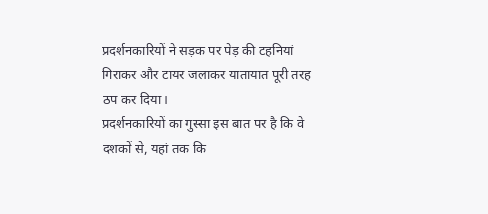प्रदर्शनकारियों ने सड़क पर पेड़ की टहनियां गिराकर और टायर जलाकर यातायात पूरी तरह ठप कर दिया।
प्रदर्शनकारियों का गुस्सा इस बात पर है कि वे दशकों से, यहां तक कि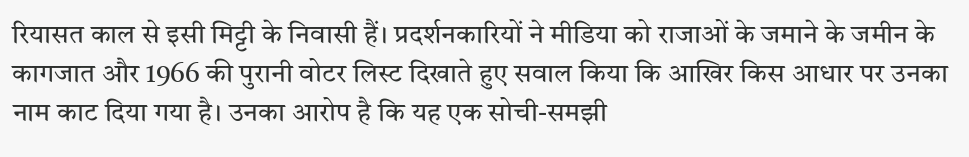रियासत काल से इसी मिट्टी के निवासी हैं। प्रदर्शनकारियों ने मीडिया को राजाओं के जमाने के जमीन के कागजात और 1966 की पुरानी वोटर लिस्ट दिखाते हुए सवाल किया कि आखिर किस आधार पर उनका नाम काट दिया गया है। उनका आरोप है कि यह एक सोची-समझी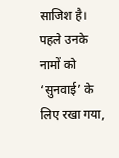साजिश है। पहले उनके नामों को ‘सुनवाई’ के लिए रखा गया,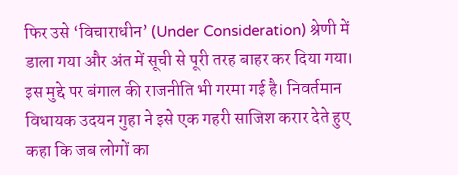फिर उसे ‘विचाराधीन’ (Under Consideration) श्रेणी में डाला गया और अंत में सूची से पूरी तरह बाहर कर दिया गया।
इस मुद्दे पर बंगाल की राजनीति भी गरमा गई है। निवर्तमान विधायक उदयन गुहा ने इसे एक गहरी साजिश करार देते हुए कहा कि जब लोगों का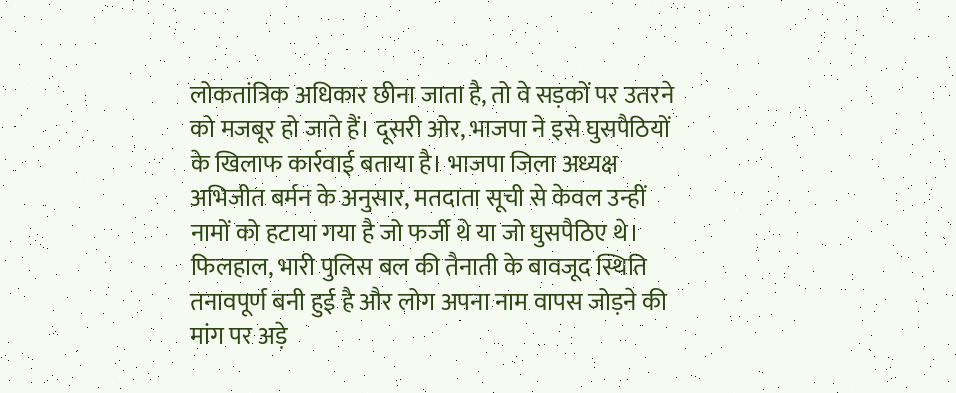लोकतांत्रिक अधिकार छीना जाता है, तो वे सड़कों पर उतरने को मजबूर हो जाते हैं। दूसरी ओर, भाजपा ने इसे घुसपैठियों के खिलाफ कार्रवाई बताया है। भाजपा जिला अध्यक्ष अभिजीत बर्मन के अनुसार, मतदाता सूची से केवल उन्हीं नामों को हटाया गया है जो फर्जी थे या जो घुसपैठिए थे। फिलहाल, भारी पुलिस बल की तैनाती के बावजूद स्थिति तनावपूर्ण बनी हुई है और लोग अपना नाम वापस जोड़ने की मांग पर अड़े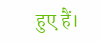हुए हैं।